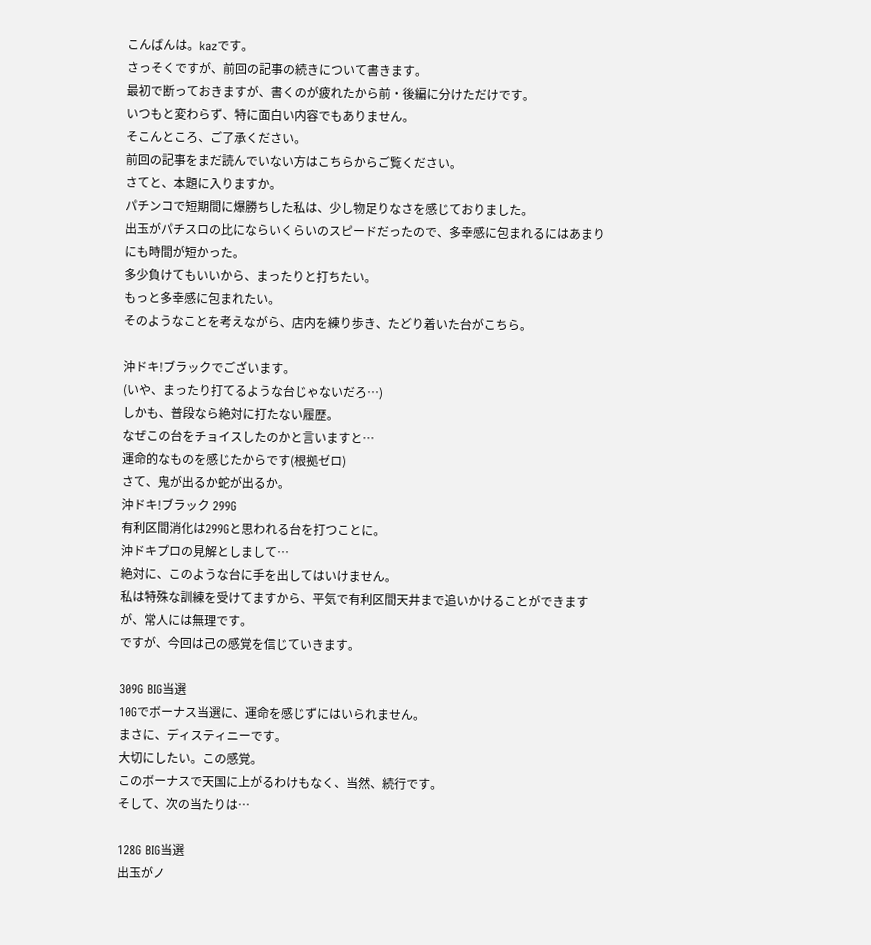こんばんは。kazです。
さっそくですが、前回の記事の続きについて書きます。
最初で断っておきますが、書くのが疲れたから前・後編に分けただけです。
いつもと変わらず、特に面白い内容でもありません。
そこんところ、ご了承ください。
前回の記事をまだ読んでいない方はこちらからご覧ください。
さてと、本題に入りますか。
パチンコで短期間に爆勝ちした私は、少し物足りなさを感じておりました。
出玉がパチスロの比にならいくらいのスピードだったので、多幸感に包まれるにはあまりにも時間が短かった。
多少負けてもいいから、まったりと打ちたい。
もっと多幸感に包まれたい。
そのようなことを考えながら、店内を練り歩き、たどり着いた台がこちら。

沖ドキ!ブラックでございます。
(いや、まったり打てるような台じゃないだろ…)
しかも、普段なら絶対に打たない履歴。
なぜこの台をチョイスしたのかと言いますと…
運命的なものを感じたからです(根拠ゼロ)
さて、鬼が出るか蛇が出るか。
沖ドキ!ブラック 299G
有利区間消化は299Gと思われる台を打つことに。
沖ドキプロの見解としまして…
絶対に、このような台に手を出してはいけません。
私は特殊な訓練を受けてますから、平気で有利区間天井まで追いかけることができますが、常人には無理です。
ですが、今回は己の感覚を信じていきます。

309G BIG当選
10Gでボーナス当選に、運命を感じずにはいられません。
まさに、ディスティニーです。
大切にしたい。この感覚。
このボーナスで天国に上がるわけもなく、当然、続行です。
そして、次の当たりは…

128G BIG当選
出玉がノ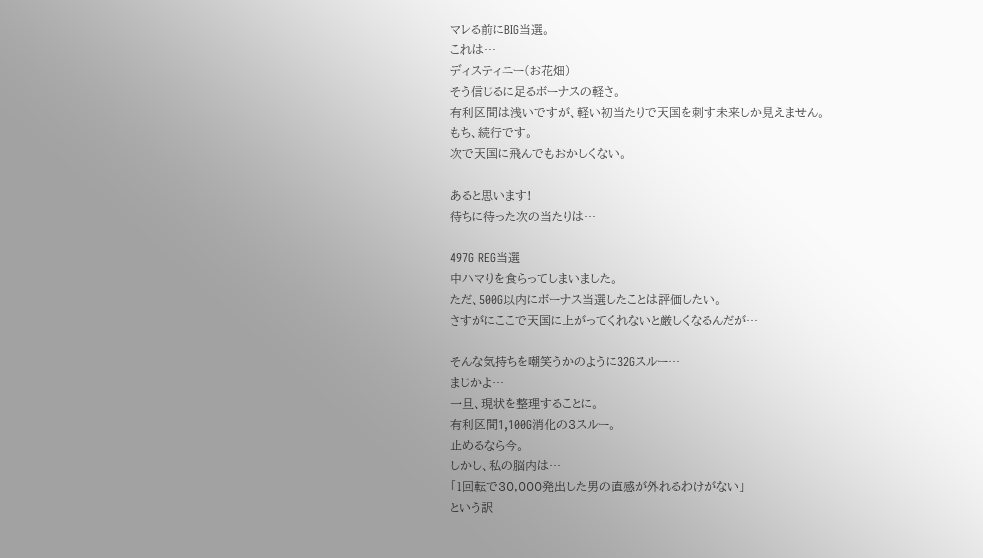マレる前にBIG当選。
これは…
ディスティニー(お花畑)
そう信じるに足るボーナスの軽さ。
有利区間は浅いですが、軽い初当たりで天国を刺す未来しか見えません。
もち、続行です。
次で天国に飛んでもおかしくない。

あると思います!
待ちに待った次の当たりは…

497G REG当選
中ハマりを食らってしまいました。
ただ、500G以内にボーナス当選したことは評価したい。
さすがにここで天国に上がってくれないと厳しくなるんだが…

そんな気持ちを嘲笑うかのように32Gスルー…
まじかよ…
一旦、現状を整理することに。
有利区間1,100G消化の3スルー。
止めるなら今。
しかし、私の脳内は…
「1回転で30,000発出した男の直感が外れるわけがない」
という訳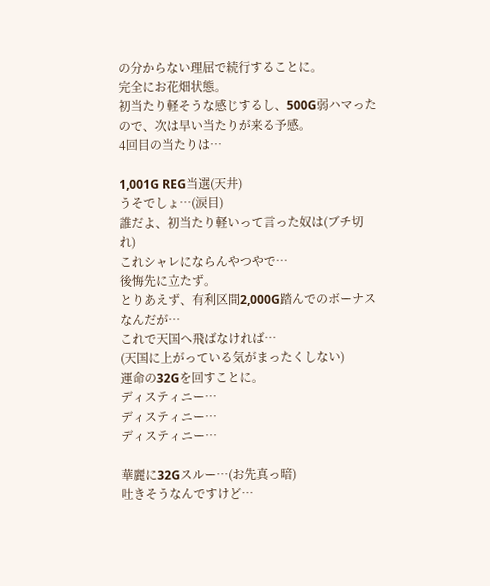の分からない理屈で続行することに。
完全にお花畑状態。
初当たり軽そうな感じするし、500G弱ハマったので、次は早い当たりが来る予感。
4回目の当たりは…

1,001G REG当選(天井)
うそでしょ…(涙目)
誰だよ、初当たり軽いって言った奴は(ブチ切れ)
これシャレにならんやつやで…
後悔先に立たず。
とりあえず、有利区間2,000G踏んでのボーナスなんだが…
これで天国へ飛ばなければ…
(天国に上がっている気がまったくしない)
運命の32Gを回すことに。
ディスティニー…
ディスティニー…
ディスティニー…

華麗に32Gスルー…(お先真っ暗)
吐きそうなんですけど…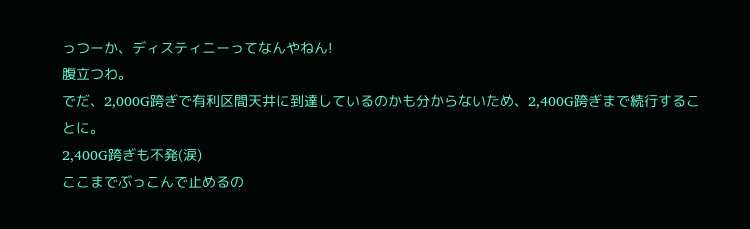っつーか、ディスティニーってなんやねん!
腹立つわ。
でだ、2,000G跨ぎで有利区間天井に到達しているのかも分からないため、2,400G跨ぎまで続行することに。
2,400G跨ぎも不発(涙)
ここまでぶっこんで止めるの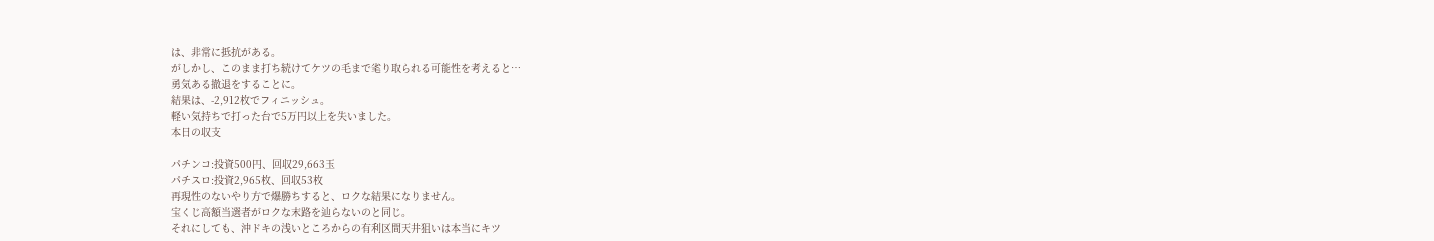は、非常に抵抗がある。
がしかし、このまま打ち続けてケツの毛まで毟り取られる可能性を考えると…
勇気ある撤退をすることに。
結果は、-2,912枚でフィニッシュ。
軽い気持ちで打った台で5万円以上を失いました。
本日の収支

パチンコ:投資500円、回収29,663玉
パチスロ:投資2,965枚、回収53枚
再現性のないやり方で爆勝ちすると、ロクな結果になりません。
宝くじ高額当選者がロクな末路を辿らないのと同じ。
それにしても、沖ドキの浅いところからの有利区間天井狙いは本当にキツ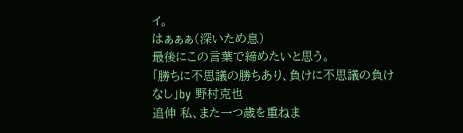イ。
はぁぁぁ(深いため息)
最後にこの言葉で締めたいと思う。
「勝ちに不思議の勝ちあり、負けに不思議の負けなし」by 野村克也
追伸 私、また一つ歳を重ねま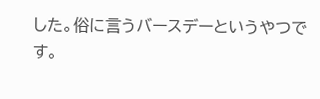した。俗に言うバースデーというやつです。